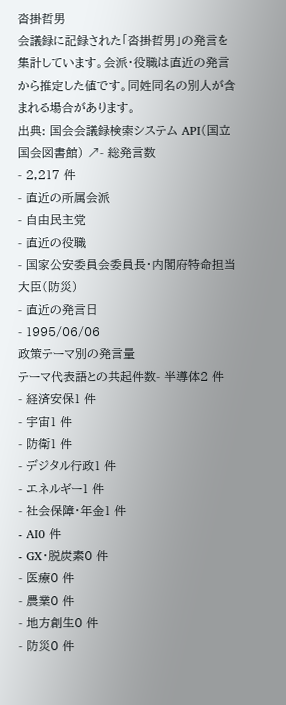沓掛哲男
会議録に記録された「沓掛哲男」の発言を集計しています。会派・役職は直近の発言から推定した値です。同姓同名の別人が含まれる場合があります。
出典: 国会会議録検索システム API(国立国会図書館) ↗- 総発言数
- 2,217 件
- 直近の所属会派
- 自由民主党
- 直近の役職
- 国家公安委員会委員長・内閣府特命担当大臣(防災)
- 直近の発言日
- 1995/06/06
政策テーマ別の発言量
テーマ代表語との共起件数- 半導体2 件
- 経済安保1 件
- 宇宙1 件
- 防衛1 件
- デジタル行政1 件
- エネルギー1 件
- 社会保障・年金1 件
- AI0 件
- GX・脱炭素0 件
- 医療0 件
- 農業0 件
- 地方創生0 件
- 防災0 件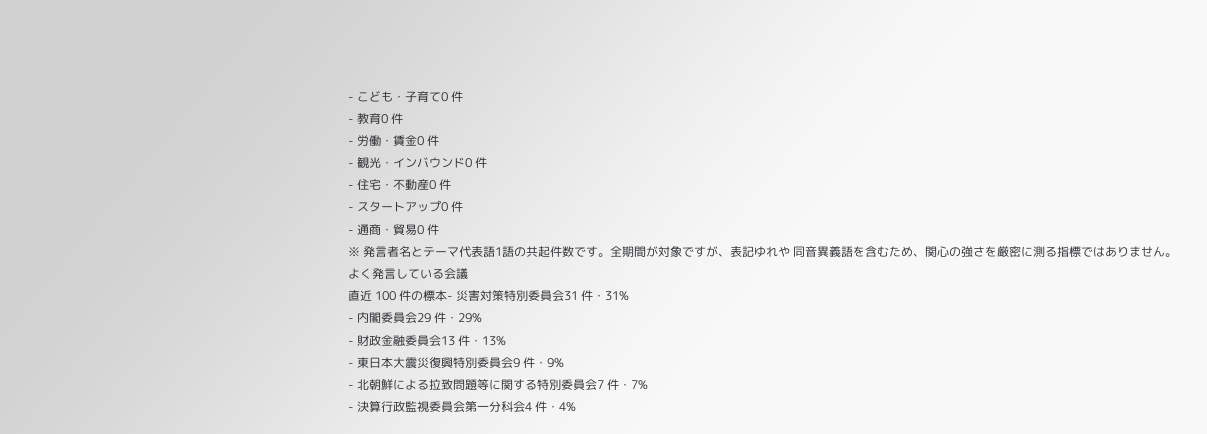- こども・子育て0 件
- 教育0 件
- 労働・賃金0 件
- 観光・インバウンド0 件
- 住宅・不動産0 件
- スタートアップ0 件
- 通商・貿易0 件
※ 発言者名とテーマ代表語1語の共起件数です。全期間が対象ですが、表記ゆれや 同音異義語を含むため、関心の強さを厳密に測る指標ではありません。
よく発言している会議
直近 100 件の標本- 災害対策特別委員会31 件・31%
- 内閣委員会29 件・29%
- 財政金融委員会13 件・13%
- 東日本大震災復興特別委員会9 件・9%
- 北朝鮮による拉致問題等に関する特別委員会7 件・7%
- 決算行政監視委員会第一分科会4 件・4%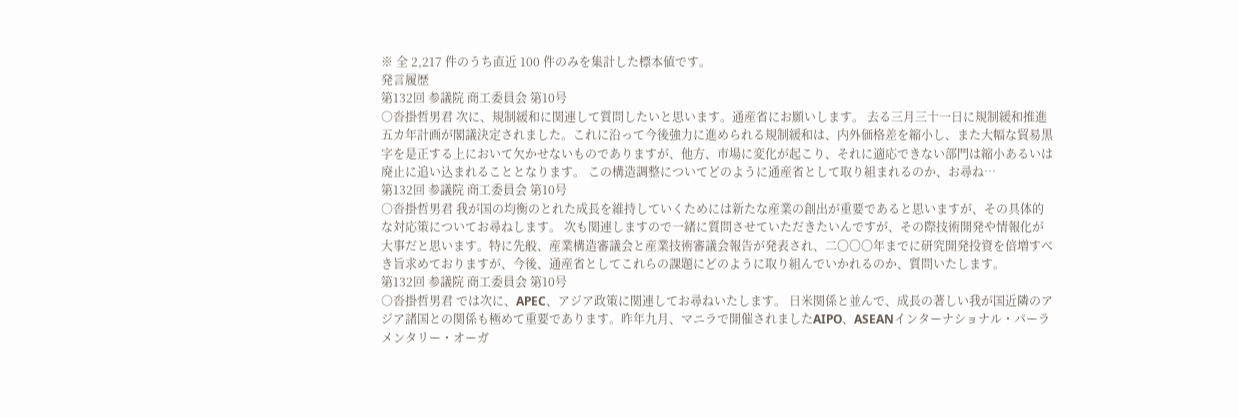※ 全 2,217 件のうち直近 100 件のみを集計した標本値です。
発言履歴
第132回 参議院 商工委員会 第10号
○沓掛哲男君 次に、規制緩和に関連して質問したいと思います。通産省にお願いします。 去る三月三十一日に規制緩和推進五カ年計画が閣議決定されました。これに沿って今後強力に進められる規制緩和は、内外価格差を縮小し、また大幅な貿易黒字を是正する上において欠かせないものでありますが、他方、市場に変化が起こり、それに適応できない部門は縮小あるいは廃止に追い込まれることとなります。 この構造調整についてどのように通産省として取り組まれるのか、お尋ね…
第132回 参議院 商工委員会 第10号
○沓掛哲男君 我が国の均衡のとれた成長を維持していくためには新たな産業の創出が重要であると思いますが、その具体的な対応策についてお尋ねします。 次も関連しますので一緒に質問させていただきたいんですが、その際技術開発や情報化が大事だと思います。特に先般、産業構造審議会と産業技術審議会報告が発表され、二〇〇〇年までに研究開発投資を倍増すべき旨求めておりますが、今後、通産省としてこれらの課題にどのように取り組んでいかれるのか、質問いたします。
第132回 参議院 商工委員会 第10号
○沓掛哲男君 では次に、APEC、アジア政策に関連してお尋ねいたします。 日米関係と並んで、成長の著しい我が国近隣のアジア諸国との関係も極めて重要であります。昨年九月、マニラで開催されましたAIPO、ASEANインターナショナル・パーラメンタリー・オーガ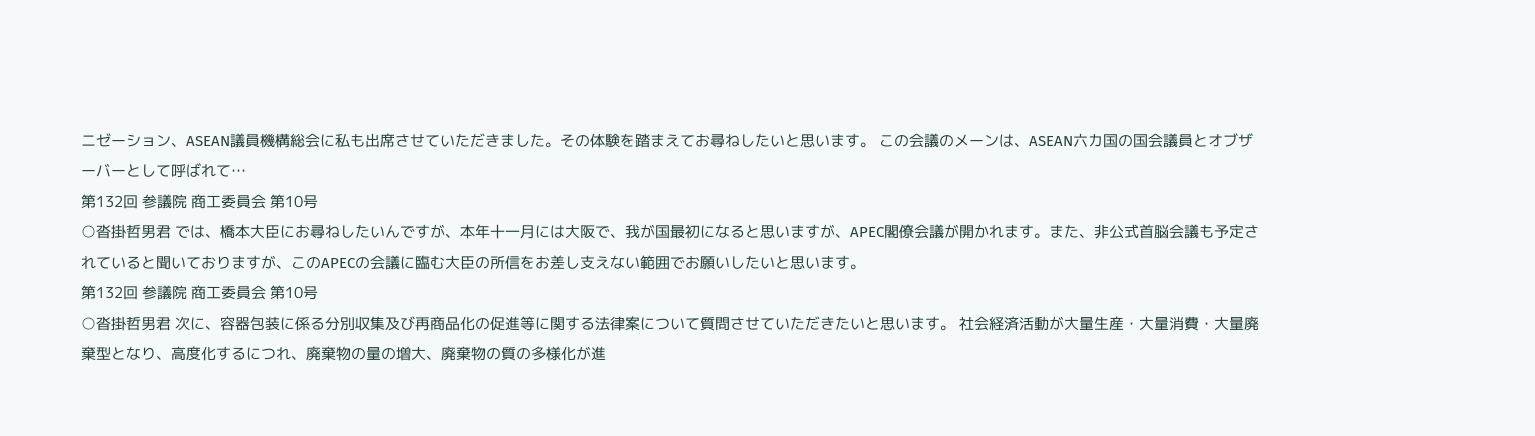ニゼーション、ASEAN議員機構総会に私も出席させていただきました。その体験を踏まえてお尋ねしたいと思います。 この会議のメーンは、ASEAN六カ国の国会議員とオブザーバーとして呼ばれて…
第132回 参議院 商工委員会 第10号
○沓掛哲男君 では、橋本大臣にお尋ねしたいんですが、本年十一月には大阪で、我が国最初になると思いますが、APEC閣僚会議が開かれます。また、非公式首脳会議も予定されていると聞いておりますが、このAPECの会議に臨む大臣の所信をお差し支えない範囲でお願いしたいと思います。
第132回 参議院 商工委員会 第10号
○沓掛哲男君 次に、容器包装に係る分別収集及び再商品化の促進等に関する法律案について質問させていただきたいと思います。 社会経済活動が大量生産・大量消費・大量廃棄型となり、高度化するにつれ、廃棄物の量の増大、廃棄物の質の多様化が進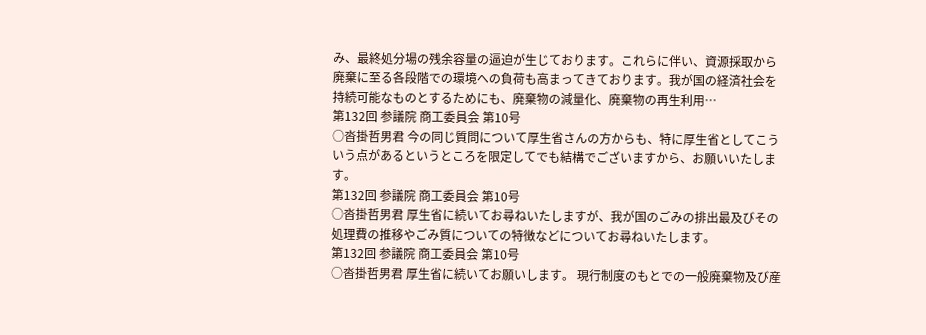み、最終処分場の残余容量の逼迫が生じております。これらに伴い、資源採取から廃棄に至る各段階での環境への負荷も高まってきております。我が国の経済社会を持続可能なものとするためにも、廃棄物の減量化、廃棄物の再生利用…
第132回 参議院 商工委員会 第10号
○沓掛哲男君 今の同じ質問について厚生省さんの方からも、特に厚生省としてこういう点があるというところを限定してでも結構でございますから、お願いいたします。
第132回 参議院 商工委員会 第10号
○沓掛哲男君 厚生省に続いてお尋ねいたしますが、我が国のごみの排出最及びその処理費の推移やごみ質についての特徴などについてお尋ねいたします。
第132回 参議院 商工委員会 第10号
○沓掛哲男君 厚生省に続いてお願いします。 現行制度のもとでの一般廃棄物及び産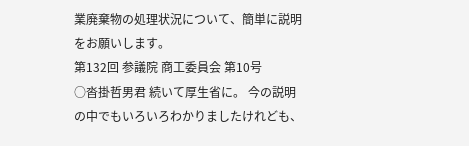業廃棄物の処理状況について、簡単に説明をお願いします。
第132回 参議院 商工委員会 第10号
○沓掛哲男君 続いて厚生省に。 今の説明の中でもいろいろわかりましたけれども、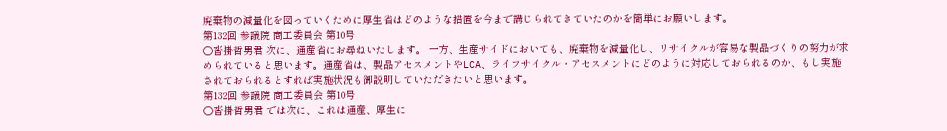廃棄物の減量化を図っていくために厚生省はどのような措置を今まで講じられてきていたのかを簡単にお願いします。
第132回 参議院 商工委員会 第10号
○沓掛哲男君 次に、通産省にお尋ねいたします。 一方、生産サイドにおいても、廃棄物を減量化し、リサイクルが容易な製品づくりの努力が求められていると思います。通産省は、製品アセスメントやLCA、ライフサイクル・アセスメントにどのように対応しておられるのか、もし実施されておられるとすれば実施状況も御説明していただきたいと思います。
第132回 参議院 商工委員会 第10号
○沓掛哲男君 では次に、これは通産、厚生に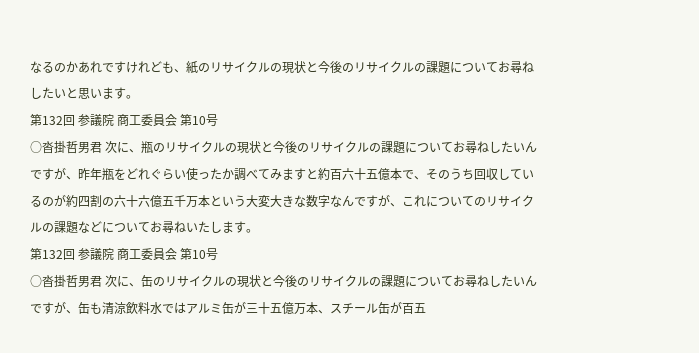なるのかあれですけれども、紙のリサイクルの現状と今後のリサイクルの課題についてお尋ねしたいと思います。
第132回 参議院 商工委員会 第10号
○沓掛哲男君 次に、瓶のリサイクルの現状と今後のリサイクルの課題についてお尋ねしたいんですが、昨年瓶をどれぐらい使ったか調べてみますと約百六十五億本で、そのうち回収しているのが約四割の六十六億五千万本という大変大きな数字なんですが、これについてのリサイクルの課題などについてお尋ねいたします。
第132回 参議院 商工委員会 第10号
○沓掛哲男君 次に、缶のリサイクルの現状と今後のリサイクルの課題についてお尋ねしたいんですが、缶も清涼飲料水ではアルミ缶が三十五億万本、スチール缶が百五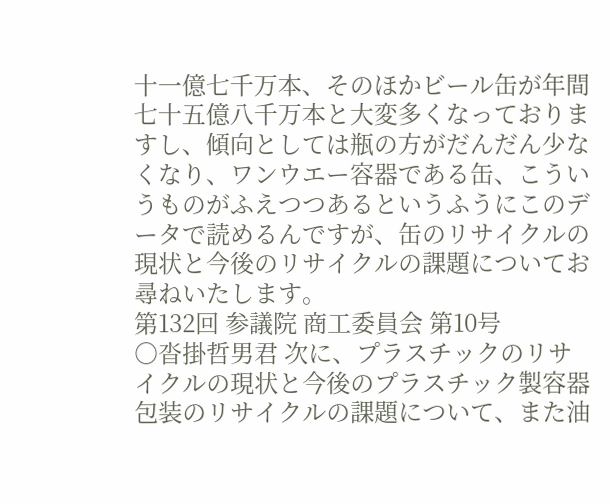十一億七千万本、そのほかビール缶が年間七十五億八千万本と大変多くなっておりますし、傾向としては瓶の方がだんだん少なくなり、ワンウエー容器である缶、こういうものがふえつつあるというふうにこのデータで読めるんですが、缶のリサイクルの現状と今後のリサイクルの課題についてお尋ねいたします。
第132回 参議院 商工委員会 第10号
○沓掛哲男君 次に、プラスチックのリサイクルの現状と今後のプラスチック製容器包装のリサイクルの課題について、また油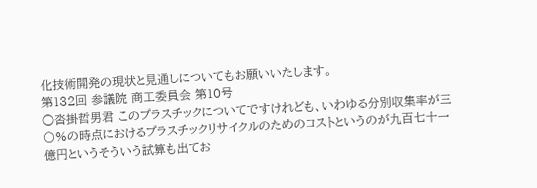化技術開発の現状と見通しについてもお願いいたします。
第132回 参議院 商工委員会 第10号
○沓掛哲男君 このプラスチックについてですけれども、いわゆる分別収集率が三〇%の時点におけるプラスチックリサイクルのためのコストというのが九百七十一億円というそういう試算も出てお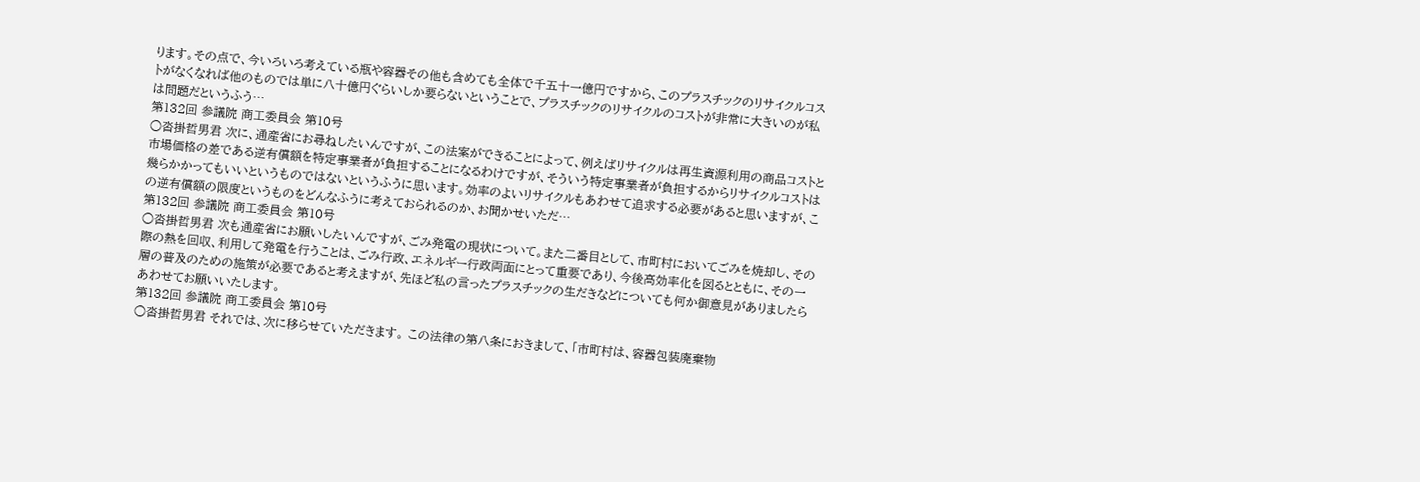ります。その点で、今いろいろ考えている瓶や容器その他も含めても全体で千五十一億円ですから、このプラスチックのリサイクルコストがなくなれば他のものでは単に八十億円ぐらいしか要らないということで、プラスチックのリサイクルのコストが非常に大きいのが私は問題だというふう…
第132回 参議院 商工委員会 第10号
○沓掛哲男君 次に、通産省にお尋ねしたいんですが、この法案ができることによって、例えばリサイクルは再生資源利用の商品コストと市場価格の差である逆有償額を特定事業者が負担することになるわけですが、そういう特定事業者が負担するからリサイクルコストは幾らかかってもいいというものではないというふうに思います。効率のよいリサイクルもあわせて追求する必要があると思いますが、この逆有償額の限度というものをどんなふうに考えておられるのか、お聞かせいただ…
第132回 参議院 商工委員会 第10号
○沓掛哲男君 次も通産省にお願いしたいんですが、ごみ発電の現状について。また二番目として、市町村においてごみを焼却し、その際の熱を回収、利用して発電を行うことは、ごみ行政、エネルギー行政両面にとって重要であり、今後高効率化を図るとともに、その一層の普及のための施策が必要であると考えますが、先ほど私の言ったプラスチックの生だきなどについても何か御意見がありましたらあわせてお願いいたします。
第132回 参議院 商工委員会 第10号
○沓掛哲男君 それでは、次に移らせていただきます。 この法律の第八条におきまして、「市町村は、容器包装廃棄物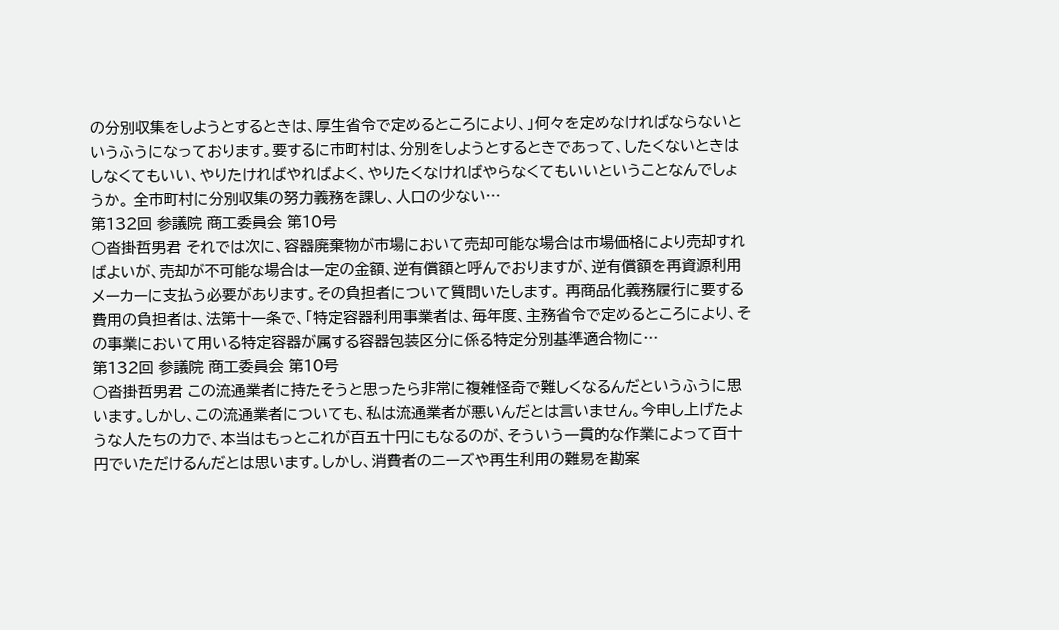の分別収集をしようとするときは、厚生省令で定めるところにより、」何々を定めなければならないというふうになっております。要するに市町村は、分別をしようとするときであって、したくないときはしなくてもいい、やりたければやればよく、やりたくなければやらなくてもいいということなんでしょうか。 全市町村に分別収集の努力義務を課し、人口の少ない…
第132回 参議院 商工委員会 第10号
○沓掛哲男君 それでは次に、容器廃棄物が市場において売却可能な場合は市場価格により売却すればよいが、売却が不可能な場合は一定の金額、逆有償額と呼んでおりますが、逆有償額を再資源利用メーカーに支払う必要があります。その負担者について質問いたします。 再商品化義務履行に要する費用の負担者は、法第十一条で、「特定容器利用事業者は、毎年度、主務省令で定めるところにより、その事業において用いる特定容器が属する容器包装区分に係る特定分別基準適合物に…
第132回 参議院 商工委員会 第10号
○沓掛哲男君 この流通業者に持たそうと思ったら非常に複雑怪奇で難しくなるんだというふうに思います。しかし、この流通業者についても、私は流通業者が悪いんだとは言いません。今申し上げたような人たちの力で、本当はもっとこれが百五十円にもなるのが、そういう一貫的な作業によって百十円でいただけるんだとは思います。しかし、消費者のニーズや再生利用の難易を勘案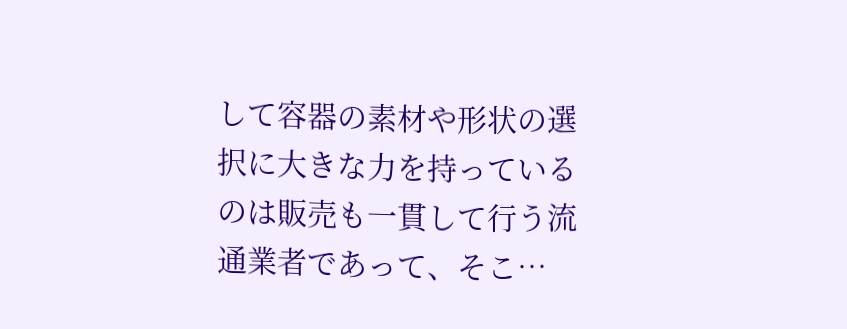して容器の素材や形状の選択に大きな力を持っているのは販売も一貫して行う流通業者であって、そこ…